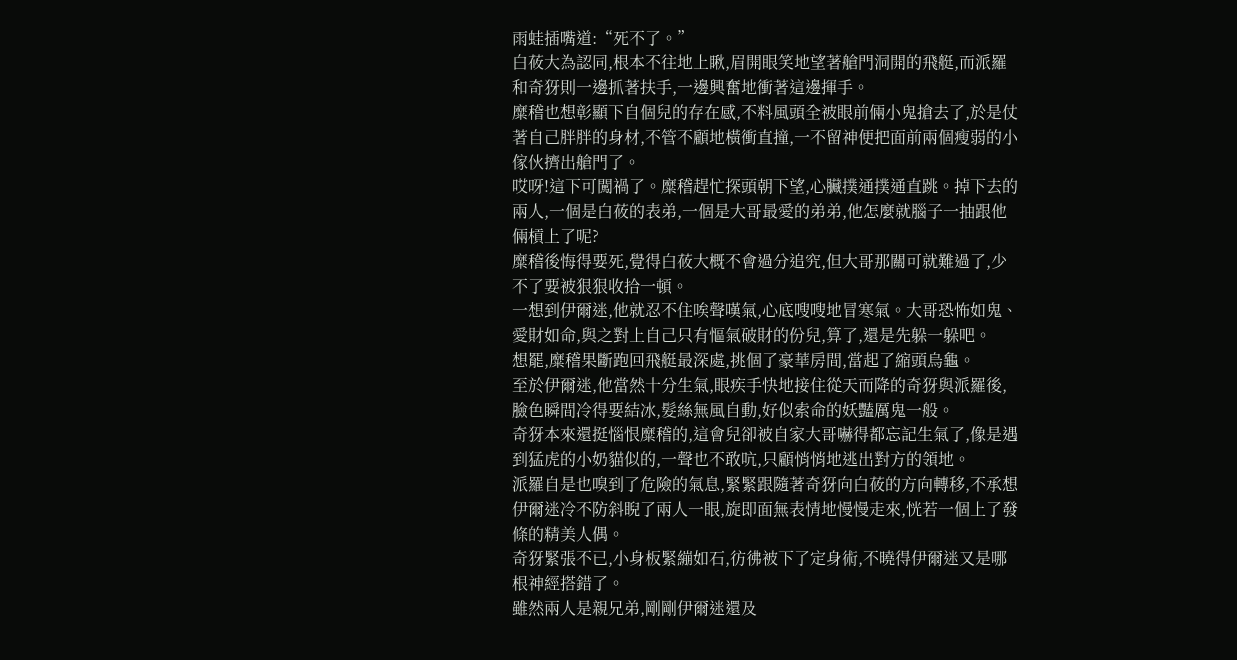雨蛙插嘴道:“死不了。”
白莜大為認同,根本不往地上瞅,眉開眼笑地望著艙門洞開的飛艇,而派羅和奇犽則一邊抓著扶手,一邊興奮地衝著這邊揮手。
糜稽也想彰顯下自個兒的存在感,不料風頭全被眼前倆小鬼搶去了,於是仗著自己胖胖的身材,不管不顧地橫衝直撞,一不留神便把面前兩個瘦弱的小傢伙擠出艙門了。
哎呀!這下可闖禍了。糜稽趕忙探頭朝下望,心臟撲通撲通直跳。掉下去的兩人,一個是白莜的表弟,一個是大哥最愛的弟弟,他怎麼就腦子一抽跟他倆槓上了呢?
糜稽後悔得要死,覺得白莜大概不會過分追究,但大哥那關可就難過了,少不了要被狠狠收拾一頓。
一想到伊爾迷,他就忍不住唉聲嘆氣,心底嗖嗖地冒寒氣。大哥恐怖如鬼、愛財如命,與之對上自己只有慪氣破財的份兒,算了,還是先躲一躲吧。
想罷,糜稽果斷跑回飛艇最深處,挑個了豪華房間,當起了縮頭烏龜。
至於伊爾迷,他當然十分生氣,眼疾手快地接住從天而降的奇犽與派羅後,臉色瞬間冷得要結冰,髮絲無風自動,好似索命的妖豔厲鬼一般。
奇犽本來還挺惱恨糜稽的,這會兒卻被自家大哥嚇得都忘記生氣了,像是遇到猛虎的小奶貓似的,一聲也不敢吭,只顧悄悄地逃出對方的領地。
派羅自是也嗅到了危險的氣息,緊緊跟隨著奇犽向白莜的方向轉移,不承想伊爾迷冷不防斜睨了兩人一眼,旋即面無表情地慢慢走來,恍若一個上了發條的精美人偶。
奇犽緊張不已,小身板緊繃如石,彷彿被下了定身術,不曉得伊爾迷又是哪根神經搭錯了。
雖然兩人是親兄弟,剛剛伊爾迷還及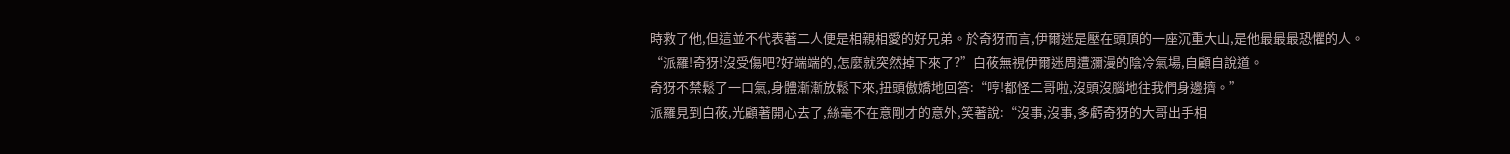時救了他,但這並不代表著二人便是相親相愛的好兄弟。於奇犽而言,伊爾迷是壓在頭頂的一座沉重大山,是他最最最恐懼的人。
“派羅!奇犽!沒受傷吧?好端端的,怎麼就突然掉下來了?”白莜無視伊爾迷周遭瀰漫的陰冷氣場,自顧自說道。
奇犽不禁鬆了一口氣,身體漸漸放鬆下來,扭頭傲嬌地回答:“哼!都怪二哥啦,沒頭沒腦地往我們身邊擠。”
派羅見到白莜,光顧著開心去了,絲毫不在意剛才的意外,笑著說:“沒事,沒事,多虧奇犽的大哥出手相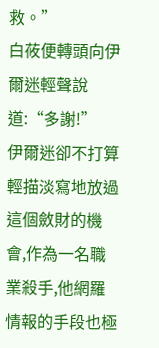救。”
白莜便轉頭向伊爾迷輕聲說道:“多謝!”
伊爾迷卻不打算輕描淡寫地放過這個斂財的機會,作為一名職業殺手,他網羅情報的手段也極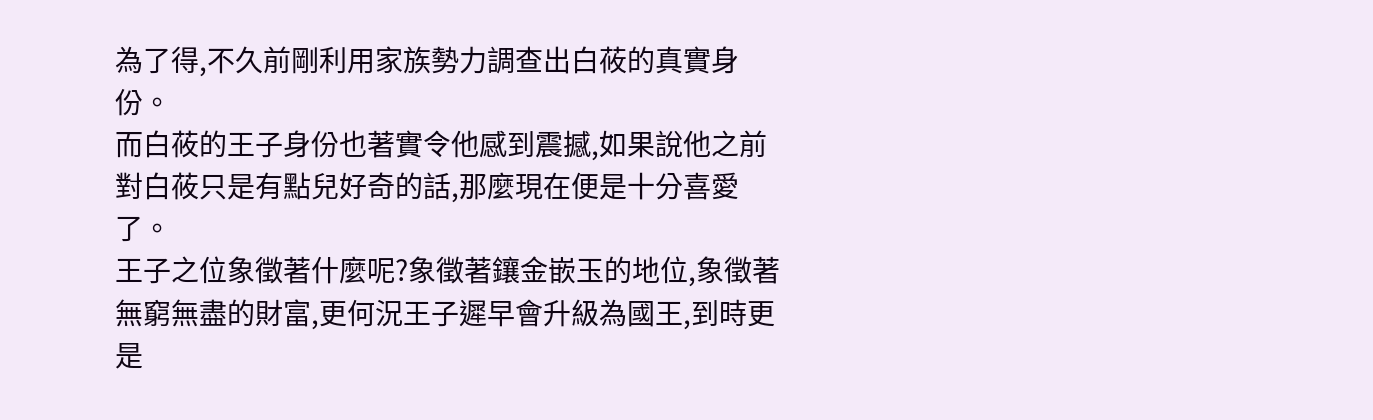為了得,不久前剛利用家族勢力調查出白莜的真實身份。
而白莜的王子身份也著實令他感到震撼,如果說他之前對白莜只是有點兒好奇的話,那麼現在便是十分喜愛了。
王子之位象徵著什麼呢?象徵著鑲金嵌玉的地位,象徵著無窮無盡的財富,更何況王子遲早會升級為國王,到時更是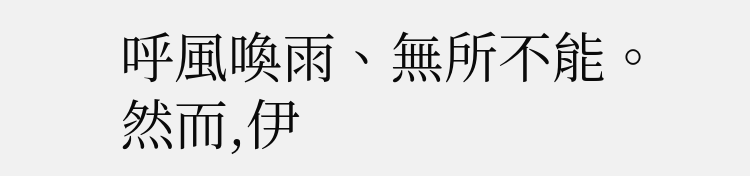呼風喚雨、無所不能。
然而,伊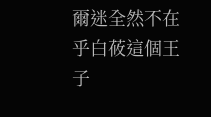爾迷全然不在乎白莜這個王子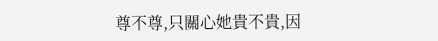尊不尊,只關心她貴不貴,因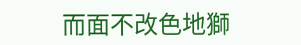而面不改色地獅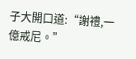子大開口道:“謝禮,一億戒尼。”